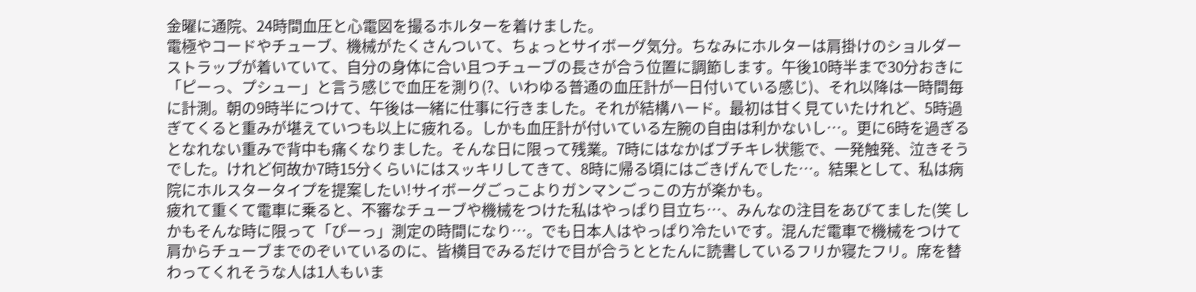金曜に通院、24時間血圧と心電図を撮るホルターを着けました。
電極やコードやチューブ、機械がたくさんついて、ちょっとサイボーグ気分。ちなみにホルターは肩掛けのショルダーストラップが着いていて、自分の身体に合い且つチューブの長さが合う位置に調節します。午後10時半まで30分おきに「ピーっ、プシュー」と言う感じで血圧を測り(?、いわゆる普通の血圧計が一日付いている感じ)、それ以降は一時間毎に計測。朝の9時半につけて、午後は一緒に仕事に行きました。それが結構ハード。最初は甘く見ていたけれど、5時過ぎてくると重みが堪えていつも以上に疲れる。しかも血圧計が付いている左腕の自由は利かないし…。更に6時を過ぎるとなれない重みで背中も痛くなりました。そんな日に限って残業。7時にはなかばブチキレ状態で、一発触発、泣きそうでした。けれど何故か7時15分くらいにはスッキリしてきて、8時に帰る頃にはごきげんでした…。結果として、私は病院にホルスタータイプを提案したい!サイボーグごっこよりガンマンごっこの方が楽かも。
疲れて重くて電車に乗ると、不審なチューブや機械をつけた私はやっぱり目立ち…、みんなの注目をあびてました(笑 しかもそんな時に限って「ぴーっ」測定の時間になり…。でも日本人はやっぱり冷たいです。混んだ電車で機械をつけて肩からチューブまでのぞいているのに、皆横目でみるだけで目が合うととたんに読書しているフリか寝たフリ。席を替わってくれそうな人は1人もいま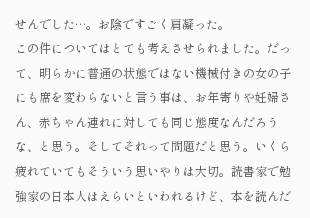せんでした…。お陰ですごく肩凝った。
この件についてはとても考えさせられました。だって、明らかに普通の状態ではない機械付きの女の子にも席を変わらないと言う事は、お年寄りや妊婦さん、赤ちゃん連れに対しても同じ態度なんだろうな、と思う。そしてそれって問題だと思う。いくら疲れていてもそういう思いやりは大切。読書家で勉強家の日本人はえらいといわれるけど、本を読んだ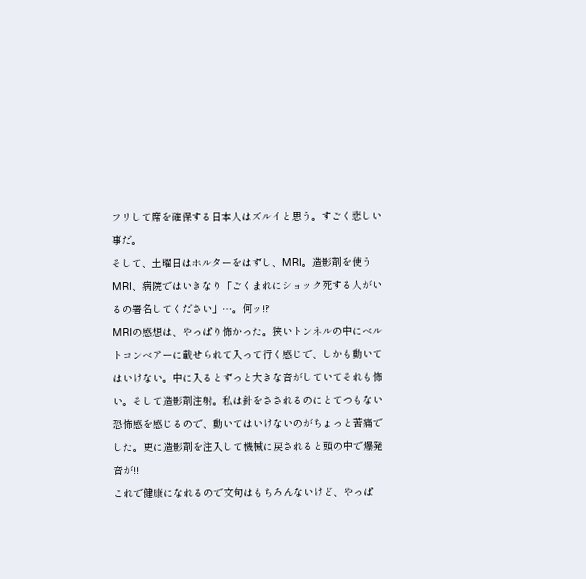フリして席を確保する日本人はズルイと思う。すごく悲しい事だ。
そして、土曜日はホルターをはずし、MRI。造影剤を使うMRI、病院ではいきなり「ごくまれにショック死する人がいるの署名してください」…。何ッ!?
MRIの感想は、やっぱり怖かった。狭いトンネルの中にベルトコンベアーに載せられて入って行く感じで、しかも動いてはいけない。中に入るとずっと大きな音がしていてそれも怖い。そして造影剤注射。私は針をさされるのにとてつもない恐怖感を感じるので、動いてはいけないのがちょっと苦痛でした。更に造影剤を注入して機械に戻されると頭の中で爆発音が!!
これで健康になれるので文句はもちろんないけど、やっぱ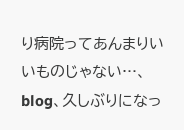り病院ってあんまりいいものじゃない…、
blog、久しぶりになっ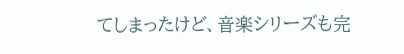てしまったけど、音楽シリーズも完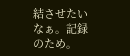結させたいなぁ。記録のため。